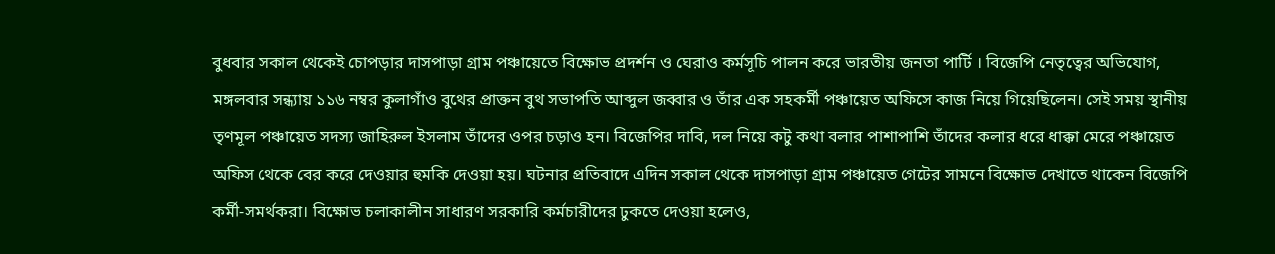বুধবার সকাল থেকেই চোপড়ার দাসপাড়া গ্রাম পঞ্চায়েতে বিক্ষোভ প্রদর্শন ও ঘেরাও কর্মসূচি পালন করে ভারতীয় জনতা পার্টি । বিজেপি নেতৃত্বের অভিযোগ, মঙ্গলবার সন্ধ্যায় ১১৬ নম্বর কুলাগাঁও বুথের প্রাক্তন বুথ সভাপতি আব্দুল জব্বার ও তাঁর এক সহকর্মী পঞ্চায়েত অফিসে কাজ নিয়ে গিয়েছিলেন। সেই সময় স্থানীয় তৃণমূল পঞ্চায়েত সদস্য জাহিরুল ইসলাম তাঁদের ওপর চড়াও হন। বিজেপির দাবি, দল নিয়ে কটু কথা বলার পাশাপাশি তাঁদের কলার ধরে ধাক্কা মেরে পঞ্চায়েত অফিস থেকে বের করে দেওয়ার হুমকি দেওয়া হয়। ঘটনার প্রতিবাদে এদিন সকাল থেকে দাসপাড়া গ্রাম পঞ্চায়েত গেটের সামনে বিক্ষোভ দেখাতে থাকেন বিজেপি কর্মী-সমর্থকরা। বিক্ষোভ চলাকালীন সাধারণ সরকারি কর্মচারীদের ঢুকতে দেওয়া হলেও,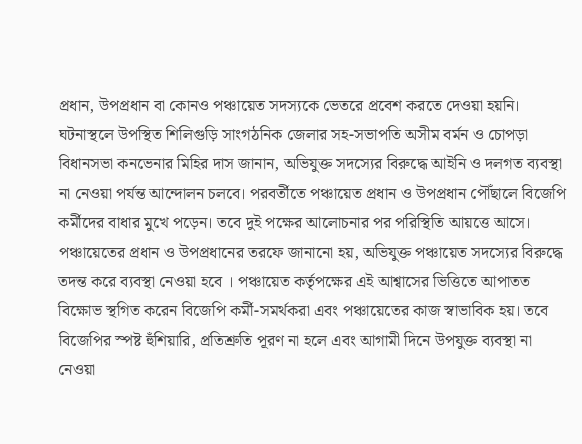প্রধান, উপপ্রধান বা কোনও পঞ্চায়েত সদস্যকে ভেতরে প্রবেশ করতে দেওয়া হয়নি। ঘটনাস্থলে উপস্থিত শিলিগুড়ি সাংগঠনিক জেলার সহ-সভাপতি অসীম বর্মন ও চোপড়া বিধানসভা কনভেনার মিহির দাস জানান, অভিযুক্ত সদস্যের বিরুদ্ধে আইনি ও দলগত ব্যবস্থা না নেওয়া পর্যন্ত আন্দোলন চলবে। পরবর্তীতে পঞ্চায়েত প্রধান ও উপপ্রধান পৌঁছালে বিজেপি কর্মীদের বাধার মুখে পড়েন। তবে দুই পক্ষের আলোচনার পর পরিস্থিতি আয়ত্তে আসে। পঞ্চায়েতের প্রধান ও উপপ্রধানের তরফে জানানো হয়, অভিযুক্ত পঞ্চায়েত সদস্যের বিরুদ্ধে তদন্ত করে ব্যবস্থা নেওয়া হবে । পঞ্চায়েত কর্তৃপক্ষের এই আশ্বাসের ভিত্তিতে আপাতত বিক্ষোভ স্থগিত করেন বিজেপি কর্মী-সমর্থকরা এবং পঞ্চায়েতের কাজ স্বাভাবিক হয়। তবে বিজেপির স্পষ্ট হুঁশিয়ারি, প্রতিশ্রুতি পূরণ না হলে এবং আগামী দিনে উপযুক্ত ব্যবস্থা না নেওয়া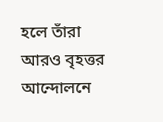হলে তাঁরা আরও বৃহত্তর আন্দোলনে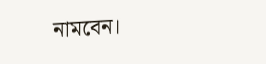নামবেন।